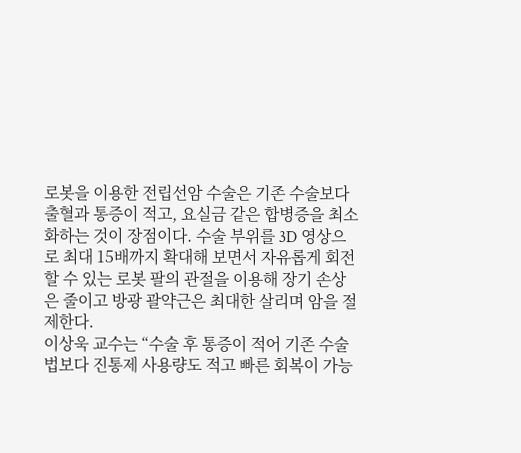로봇을 이용한 전립선암 수술은 기존 수술보다 출혈과 통증이 적고, 요실금 같은 합병증을 최소화하는 것이 장점이다. 수술 부위를 3D 영상으로 최대 15배까지 확대해 보면서 자유롭게 회전할 수 있는 로봇 팔의 관절을 이용해 장기 손상은 줄이고 방광 괄약근은 최대한 살리며 암을 절제한다.
이상욱 교수는 “수술 후 통증이 적어 기존 수술법보다 진통제 사용량도 적고 빠른 회복이 가능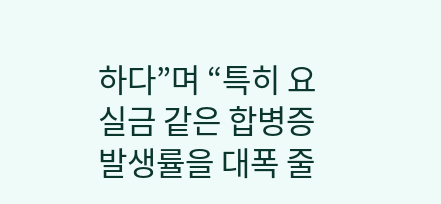하다”며 “특히 요실금 같은 합병증 발생률을 대폭 줄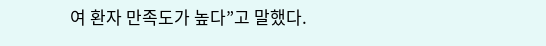여 환자 만족도가 높다”고 말했다.